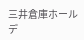三井倉庫ホールデ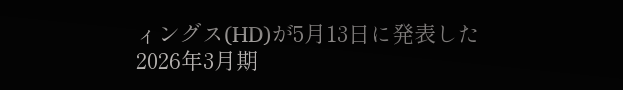ィングス(HD)が5月13日に発表した2026年3月期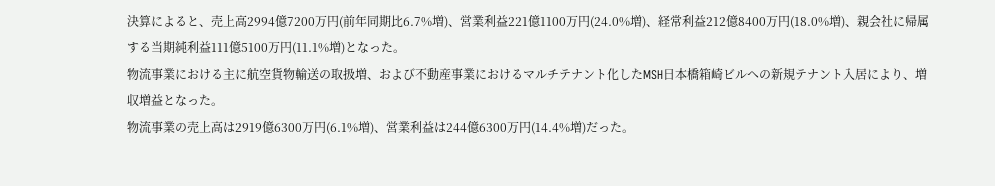決算によると、売上高2994億7200万円(前年同期比6.7%増)、営業利益221億1100万円(24.0%増)、経常利益212億8400万円(18.0%増)、親会社に帰属する当期純利益111億5100万円(11.1%増)となった。
物流事業における主に航空貨物輸送の取扱増、および不動産事業におけるマルチテナント化したMSH日本橋箱崎ビルへの新規テナント入居により、増収増益となった。
物流事業の売上高は2919億6300万円(6.1%増)、営業利益は244億6300万円(14.4%増)だった。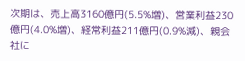次期は、売上高3160億円(5.5%増)、営業利益230億円(4.0%増)、経常利益211億円(0.9%減)、親会社に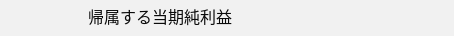帰属する当期純利益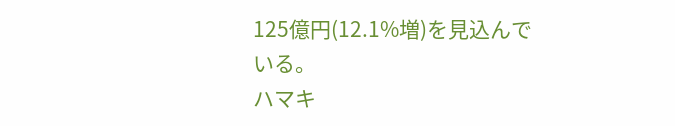125億円(12.1%増)を見込んでいる。
ハマキ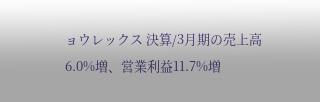ョウレックス 決算/3月期の売上高6.0%増、営業利益11.7%増